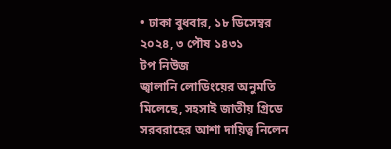• ঢাকা বুধবার, ১৮ ডিসেম্বর ২০২৪, ৩ পৌষ ১৪৩১
টপ নিউজ
জ্বালানি লোডিংয়ের অনুমতি মিলেছে, সহসাই জাতীয় গ্রিডে সরবরাহের আশা দায়িত্ব নিলেন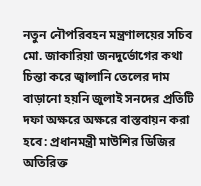নতুন নৌপরিবহন মন্ত্রণালয়ের সচিব মো. জাকারিয়া জনদুর্ভোগের কথা চিন্তা করে জ্বালানি তেলের দাম বাড়ানো হয়নি জুলাই সনদের প্রতিটি দফা অক্ষরে অক্ষরে বাস্তবায়ন করা হবে: প্রধানমন্ত্রী মাউশির ডিজির অতিরিক্ত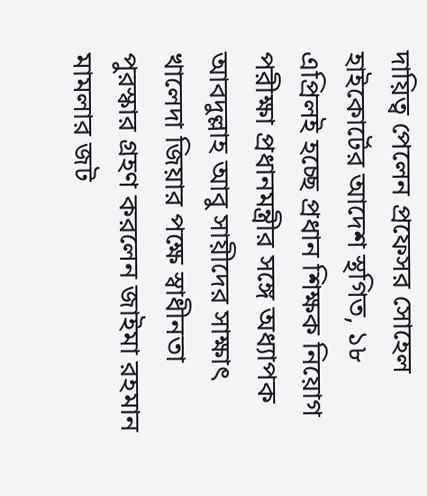দায়িত্ব পেলেন প্রফেসর সোহেল হাইকোর্টের আদেশ স্থগিত, ১৮ এপ্রিলই হচ্ছে প্রধান শিক্ষক নিয়োগ পরীক্ষা প্রধানমন্ত্রীর সঙ্গে অধ্যাপক আবদুল্লাহ আবু সায়ীদের সাক্ষাৎ খালেদা জিয়ার পক্ষে স্বাধীনতা পুরস্কার গ্রহণ করলেন জাইমা রহমান মামলার জট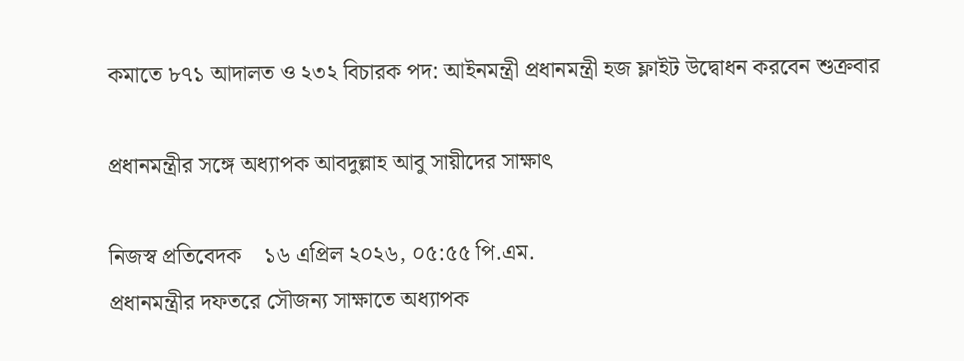কমাতে ৮৭১ আদালত ও ২৩২ বিচারক পদ: আইনমন্ত্রী প্রধানমন্ত্রী হজ ফ্লাইট উদ্বোধন করবেন শুক্রবার

প্রধানমন্ত্রীর সঙ্গে অধ্যাপক আবদুল্লাহ আবু সায়ীদের সাক্ষাৎ

নিজস্ব প্রতিবেদক    ১৬ এপ্রিল ২০২৬, ০৫:৫৫ পি.এম.
প্রধানমন্ত্রীর দফতরে সৌজন্য সাক্ষাতে অধ্যাপক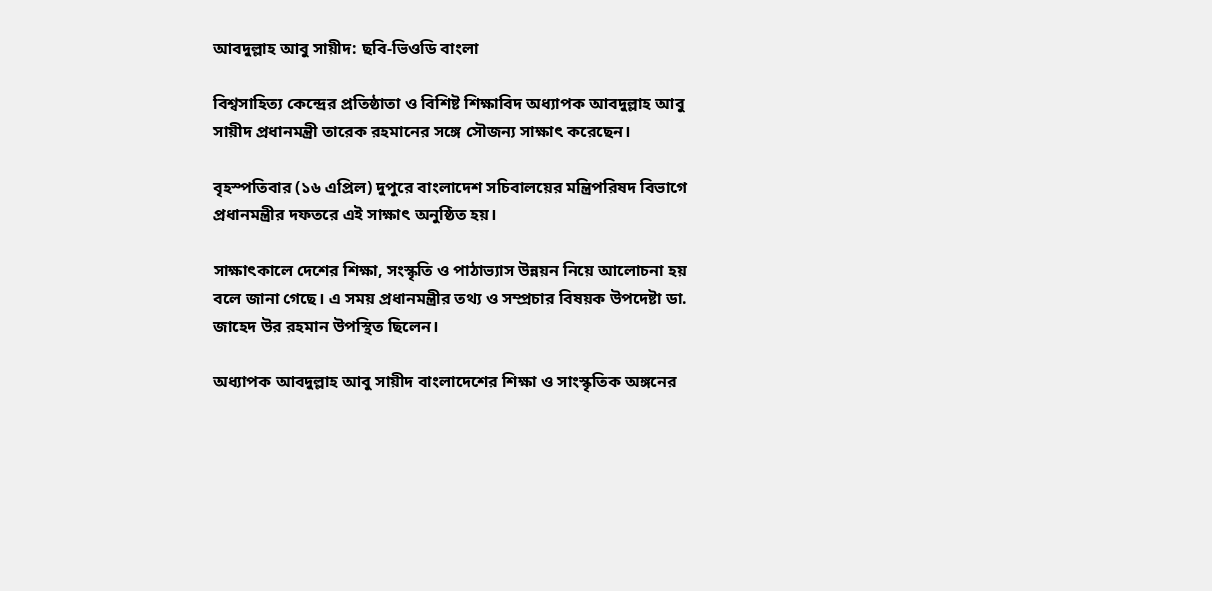আবদুল্লাহ আবু সায়ীদ: ছবি-ভিওডি বাংলা

বিশ্বসাহিত্য কেন্দ্রের প্রতিষ্ঠাতা ও বিশিষ্ট শিক্ষাবিদ অধ্যাপক আবদুল্লাহ আবু সায়ীদ প্রধানমন্ত্রী তারেক রহমানের সঙ্গে সৌজন্য সাক্ষাৎ করেছেন।

বৃহস্পতিবার (১৬ এপ্রিল) দুপুরে বাংলাদেশ সচিবালয়ের মন্ত্রিপরিষদ বিভাগে প্রধানমন্ত্রীর দফতরে এই সাক্ষাৎ অনুষ্ঠিত হয়।

সাক্ষাৎকালে দেশের শিক্ষা, সংস্কৃতি ও পাঠাভ্যাস উন্নয়ন নিয়ে আলোচনা হয় বলে জানা গেছে। এ সময় প্রধানমন্ত্রীর তথ্য ও সম্প্রচার বিষয়ক উপদেষ্টা ডা. জাহেদ উর রহমান উপস্থিত ছিলেন।

অধ্যাপক আবদুল্লাহ আবু সায়ীদ বাংলাদেশের শিক্ষা ও সাংস্কৃতিক অঙ্গনের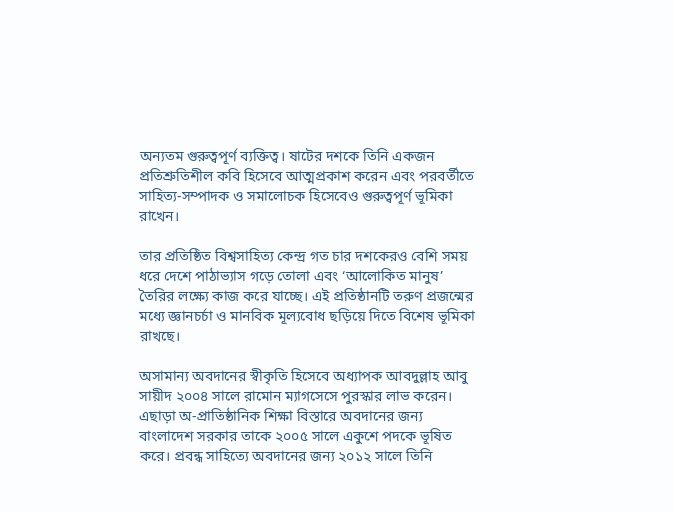অন্যতম গুরুত্বপূর্ণ ব্যক্তিত্ব। ষাটের দশকে তিনি একজন প্রতিশ্রুতিশীল কবি হিসেবে আত্মপ্রকাশ করেন এবং পরবর্তীতে সাহিত্য-সম্পাদক ও সমালোচক হিসেবেও গুরুত্বপূর্ণ ভূমিকা রাখেন।

তার প্রতিষ্ঠিত বিশ্বসাহিত্য কেন্দ্র গত চার দশকেরও বেশি সময় ধরে দেশে পাঠাভ্যাস গড়ে তোলা এবং ‘আলোকিত মানুষ’ তৈরির লক্ষ্যে কাজ করে যাচ্ছে। এই প্রতিষ্ঠানটি তরুণ প্রজন্মের মধ্যে জ্ঞানচর্চা ও মানবিক মূল্যবোধ ছড়িয়ে দিতে বিশেষ ভূমিকা রাখছে।

অসামান্য অবদানের স্বীকৃতি হিসেবে অধ্যাপক আবদুল্লাহ আবু সায়ীদ ২০০৪ সালে রামোন ম্যাগসেসে পুরস্কার লাভ করেন। এছাড়া অ-প্রাতিষ্ঠানিক শিক্ষা বিস্তারে অবদানের জন্য বাংলাদেশ সরকার তাকে ২০০৫ সালে একুশে পদকে ভূষিত করে। প্রবন্ধ সাহিত্যে অবদানের জন্য ২০১২ সালে তিনি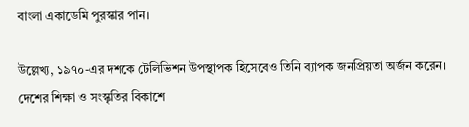বাংলা একাডেমি পুরস্কার পান।

উল্লেখ্য, ১৯৭০-এর দশকে টেলিভিশন উপস্থাপক হিসেবেও তিনি ব্যাপক জনপ্রিয়তা অর্জন করেন। দেশের শিক্ষা ও সংস্কৃতির বিকাশে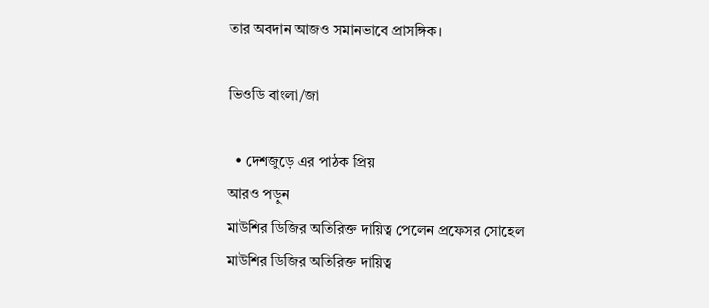তার অবদান আজও সমানভাবে প্রাসঙ্গিক।

ভিওডি বাংলা/জা

  • দেশজুড়ে এর পাঠক প্রিয়
আরও পড়ুন
মাউশির ডিজির অতিরিক্ত দায়িত্ব পেলেন প্রফেসর সোহেল
মাউশির ডিজির অতিরিক্ত দায়িত্ব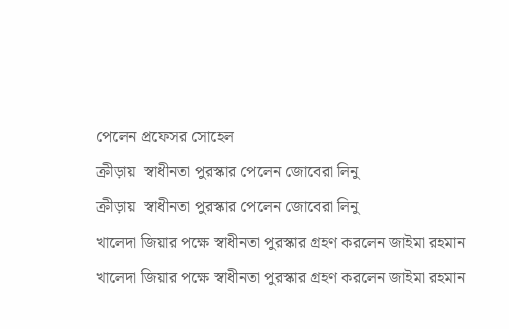পেলেন প্রফেসর সোহেল
ক্রীড়ায়  স্বাধীনতা পুরস্কার পেলেন জোবেরা লিনু
ক্রীড়ায়  স্বাধীনতা পুরস্কার পেলেন জোবেরা লিনু
খালেদা জিয়ার পক্ষে স্বাধীনতা পুরস্কার গ্রহণ করলেন জাইমা রহমান
খালেদা জিয়ার পক্ষে স্বাধীনতা পুরস্কার গ্রহণ করলেন জাইমা রহমান